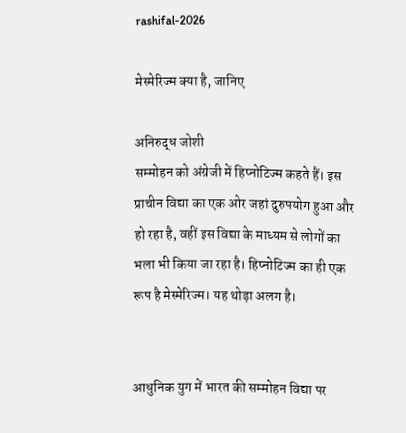rashifal-2026

मेस्मेरिज्म क्या है, जानिए

अनिरुद्ध जोशी
सम्मोहन को अंग्रेजी में हिप्नोटिज्म कहते हैं। इस प्राचीन विद्या का एक ओर जहां दुरुपयोग हुआ और हो रहा है, वहीं इस विद्या के माध्यम से लोगों का भला भी किया जा रहा है। हिप्नोटिज्म का ही एक रूप है मेस्मेरिज्म। यह थोड़ा अलग है।


आधुनिक युग में भारत की सम्मोहन विद्या पर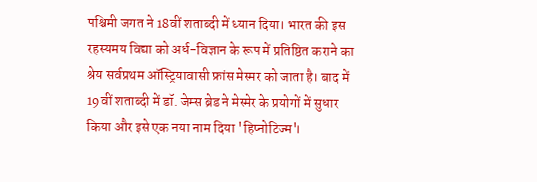पश्चिमी जगत ने 18वीं शताब्दी में ध्यान दिया। भारत की इस रहस्यमय विद्या को अर्ध-विज्ञान के रूप में प्रतिष्ठित कराने का श्रेय सर्वप्रथम ऑस्ट्रियावासी फ्रांस मेस्मर को जाता है। बाद में 19वीं शताब्दी में डॉ. जेम्स ब्रेड ने मेस्मेर के प्रयोगों में सुधार किया और इसे एक नया नाम दिया 'हिप्नोटिज्म'।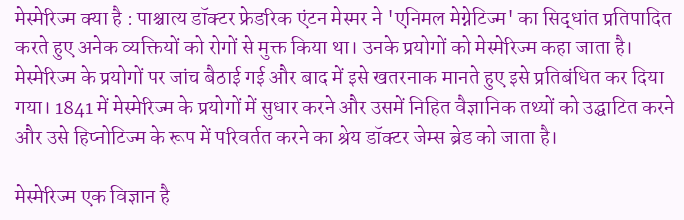मेस्मेरिज्म क्या है : पाश्चात्य डॉक्टर फ्रेडरिक एंटन मेस्मर ने 'एनिमल मेग्नेटिज्म' का सिद्धांत प्रतिपादित करते हुए अनेक व्यक्तियों को रोगों से मुक्त किया था। उनके प्रयोगों को मेस्मेरिज्म कहा जाता है। मेस्मेरिज्म के प्रयोगों पर जांच बैठाई गई और बाद में इसे खतरनाक मानते हुए इसे प्रतिबंधित कर दिया गया। 1841 में मेस्मेरिज्म के प्रयोगों में सुधार करने और उसमें निहित वैज्ञानिक तथ्यों को उद्घाटित करने और उसे हिप्नोटिज्म के रूप में परिवर्तत करने का श्रेय डॉक्टर जेम्स ब्रेड को जाता है।

मेस्मेरिज्म एक विज्ञान है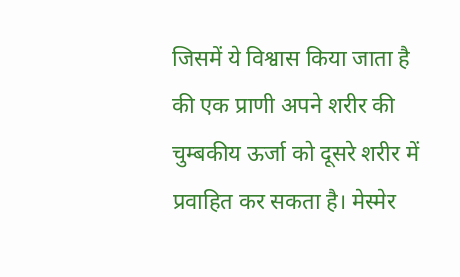जिसमें ये विश्वास किया जाता है की एक प्राणी अपने शरीर की चुम्बकीय ऊर्जा को दूसरे शरीर में प्रवाहित कर सकता है। मेस्मेर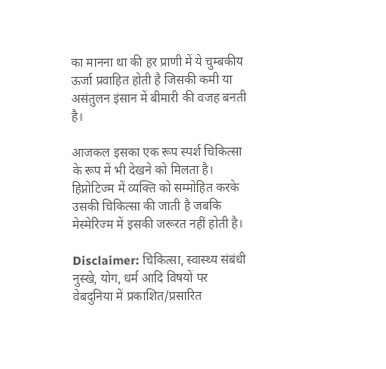का मानना था की हर प्राणी में ये चुम्बकीय ऊर्जा प्रवाहित होती है जिसकी कमी या असंतुलन इंसान में बीमारी की वजह बनती है।

आजकल इसका एक रूप स्पर्श चिकित्सा के रूप में भी देखने को मिलता है। हिप्नोटिज्म में व्यक्ति को सम्मोहित करके उसकी चिकित्सा की जाती है जबकि मेस्मेरिज्म में इसकी जरूरत नहीं होती है।

Disclaimer: चिकित्सा, स्वास्थ्य संबंधी नुस्खे, योग, धर्म आदि विषयों पर वेबदुनिया में प्रकाशित/प्रसारित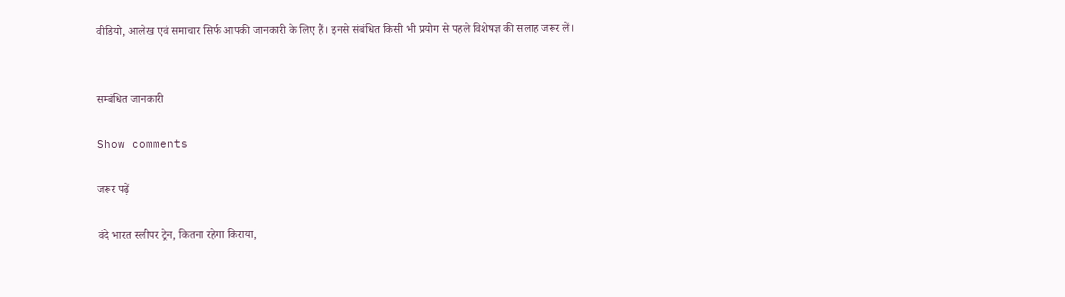वीडियो, आलेख एवं समाचार सिर्फ आपकी जानकारी के लिए हैं। इनसे संबंधित किसी भी प्रयोग से पहले विशेषज्ञ की सलाह जरूर लें।


सम्बंधित जानकारी

Show comments

जरूर पढ़ें

वंदे भारत स्लीपर ट्रेन, कितना रहेगा किराया,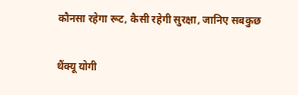कौनसा रहेगा रूट, कैसी रहेगी सुरक्षा, जानिए सबकुछ

थैंक्यू योगी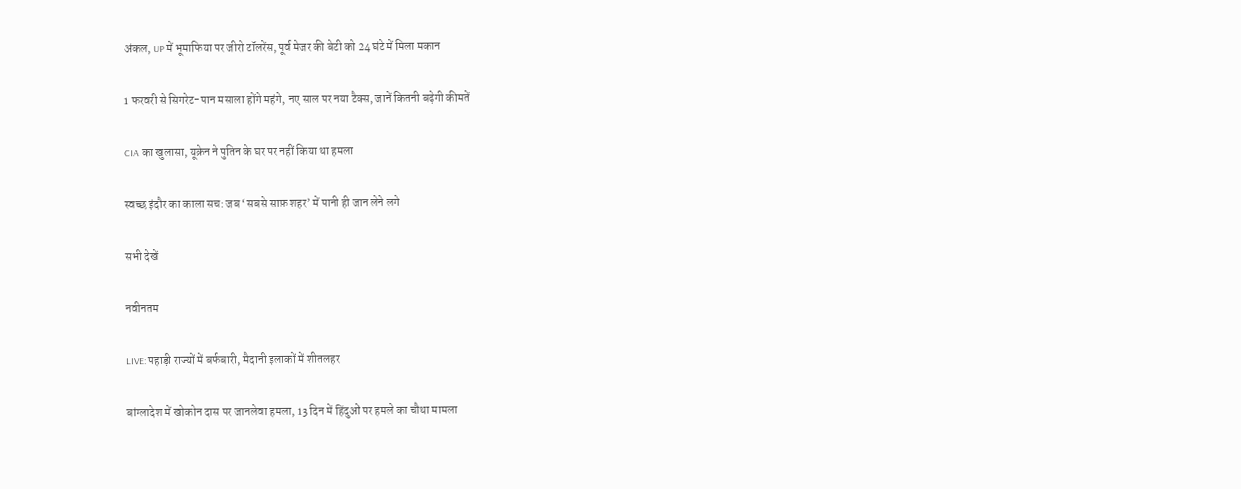अंकल, UP में भूमाफिया पर जीरो टॉलरेंस, पूर्व मेजर की बेटी को 24 घंटे में मिला मकान

1 फरवरी से सिगरेट-पान मसाला होंगे महंगे, नए साल पर नया टैक्स, जानें कितनी बढ़ेगी कीमतें

CIA का खुलासा, यूक्रेन ने पुतिन के घर पर नहीं किया था हमला

स्वच्छ इंदौर का काला सच: जब ‘सबसे साफ़ शहर’ में पानी ही जान लेने लगे

सभी देखें

नवीनतम

LIVE: पहाड़ी राज्यों में बर्फबारी, मैदानी इलाकों में शीतलहर

बांग्लादेश में खोकोन दास पर जानलेवा हमला, 13 दिन में हिंदुओं पर हमले का चौथा मामला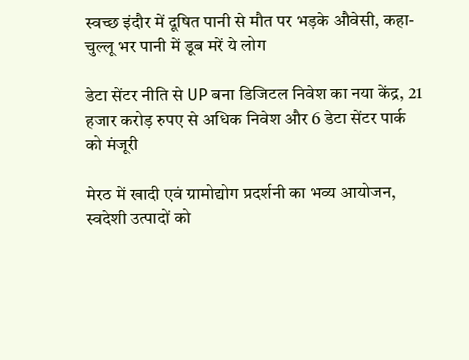स्वच्छ इंदौर में दूषित पानी से मौत पर भड़के औवेसी, कहा- चुल्लू भर पानी में डूब मरें ये लोग

डेटा सेंटर नीति से UP बना डिजिटल निवेश का नया केंद्र, 21 हजार करोड़ रुपए से अधिक निवेश और 6 डेटा सेंटर पार्क को मंजूरी

मेरठ में खादी एवं ग्रामोद्योग प्रदर्शनी का भव्य आयोजन, स्वदेशी उत्पादों को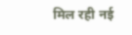मिल रही नई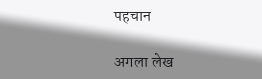पहचान

अगला लेख